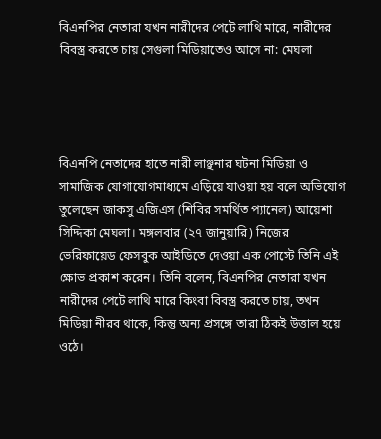বিএনপির নেতারা যখন নারীদের পেটে লাথি মারে, নারীদের বিবস্ত্র করতে চায় সেগুলা মিডিয়াতেও আসে না: মেঘলা




বিএনপি নেতাদের হাতে নারী লাঞ্ছনার ঘটনা মিডিয়া ও সামাজিক যোগাযোগমাধ্যমে এড়িয়ে যাওয়া হয় বলে অভিযোগ তুলেছেন জাকসু এজিএস (শিবির সমর্থিত প্যানেল) আয়েশা সিদ্দিকা মেঘলা। মঙ্গলবার (২৭ জানুয়ারি) নিজের ভেরিফায়েড ফেসবুক আইডিতে দেওয়া এক পোস্টে তিনি এই ক্ষোভ প্রকাশ করেন। তিনি বলেন, বিএনপির নেতারা যখন নারীদের পেটে লাথি মারে কিংবা বিবস্ত্র করতে চায়, তখন মিডিয়া নীরব থাকে, কিন্তু অন্য প্রসঙ্গে তারা ঠিকই উত্তাল হয়ে ওঠে।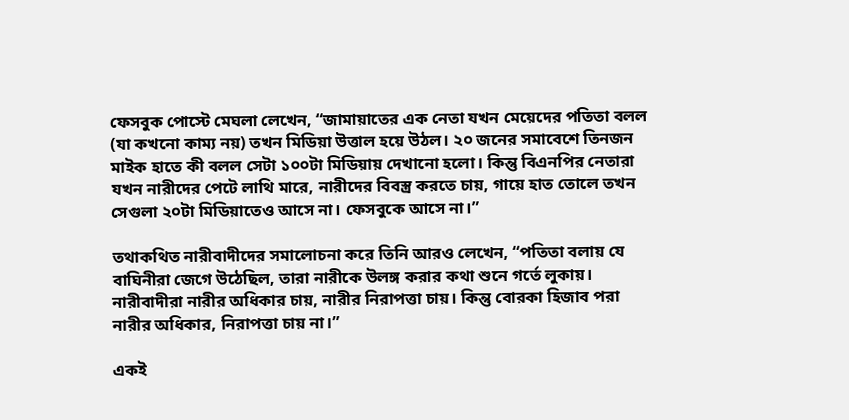ফেসবুক পোস্টে মেঘলা লেখেন, “জামায়াতের এক নেতা যখন মেয়েদের পতিতা বলল (যা কখনো কাম্য নয়) তখন মিডিয়া উত্তাল হয়ে উঠল। ২০ জনের সমাবেশে তিনজন মাইক হাতে কী বলল সেটা ১০০টা মিডিয়ায় দেখানো হলো। কিন্তু বিএনপির নেতারা যখন নারীদের পেটে লাথি মারে, নারীদের বিবস্ত্র করতে চায়, গায়ে হাত তোলে তখন সেগুলা ২০টা মিডিয়াতেও আসে না। ফেসবুকে আসে না।”

তথাকথিত নারীবাদীদের সমালোচনা করে তিনি আরও লেখেন, “পতিতা বলায় যে বাঘিনীরা জেগে উঠেছিল, তারা নারীকে উলঙ্গ করার কথা শুনে গর্তে লুকায়। নারীবাদীরা নারীর অধিকার চায়, নারীর নিরাপত্তা চায়। কিন্তু বোরকা হিজাব পরা নারীর অধিকার, নিরাপত্তা চায় না।”

একই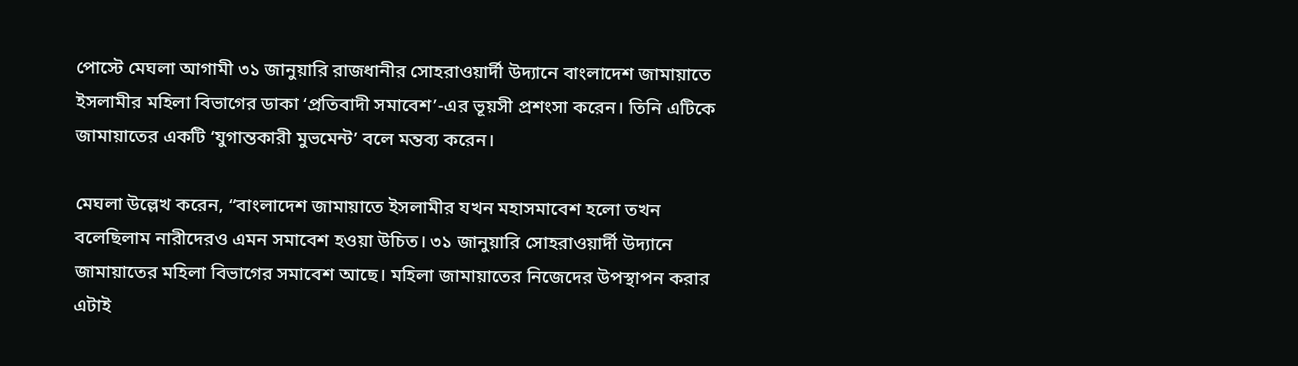পোস্টে মেঘলা আগামী ৩১ জানুয়ারি রাজধানীর সোহরাওয়ার্দী উদ্যানে বাংলাদেশ জামায়াতে ইসলামীর মহিলা বিভাগের ডাকা ‘প্রতিবাদী সমাবেশ’-এর ভূয়সী প্রশংসা করেন। তিনি এটিকে জামায়াতের একটি ‘যুগান্তকারী মুভমেন্ট’ বলে মন্তব্য করেন।

মেঘলা উল্লেখ করেন, “বাংলাদেশ জামায়াতে ইসলামীর যখন মহাসমাবেশ হলো তখন বলেছিলাম নারীদেরও এমন সমাবেশ হওয়া উচিত। ৩১ জানুয়ারি সোহরাওয়ার্দী উদ্যানে জামায়াতের মহিলা বিভাগের সমাবেশ আছে। মহিলা জামায়াতের নিজেদের উপস্থাপন করার এটাই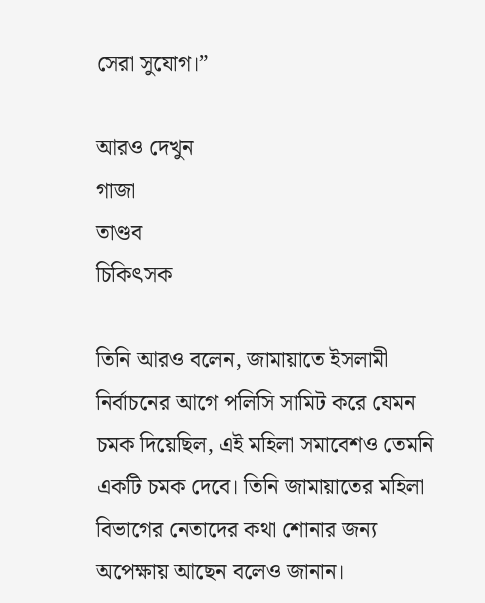সেরা সুযোগ।”

আরও দেখুন
গাজা
তাণ্ডব
চিকিৎসক

তিনি আরও বলেন, জামায়াতে ইসলামী নির্বাচনের আগে পলিসি সামিট করে যেমন চমক দিয়েছিল, এই মহিলা সমাবেশও তেমনি একটি চমক দেবে। তিনি জামায়াতের মহিলা বিভাগের নেতাদের কথা শোনার জন্য অপেক্ষায় আছেন বলেও জানান।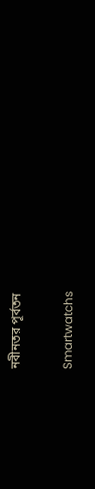নবীনতর পূর্বতন

Smartwatchs